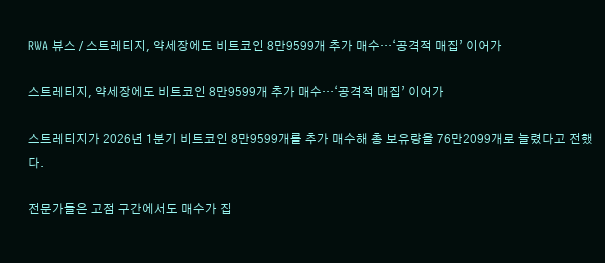RWA 뷰스 / 스트레티지, 약세장에도 비트코인 8만9599개 추가 매수…‘공격적 매집’ 이어가

스트레티지, 약세장에도 비트코인 8만9599개 추가 매수…‘공격적 매집’ 이어가

스트레티지가 2026년 1분기 비트코인 8만9599개를 추가 매수해 총 보유량을 76만2099개로 늘렸다고 전했다.

전문가들은 고점 구간에서도 매수가 집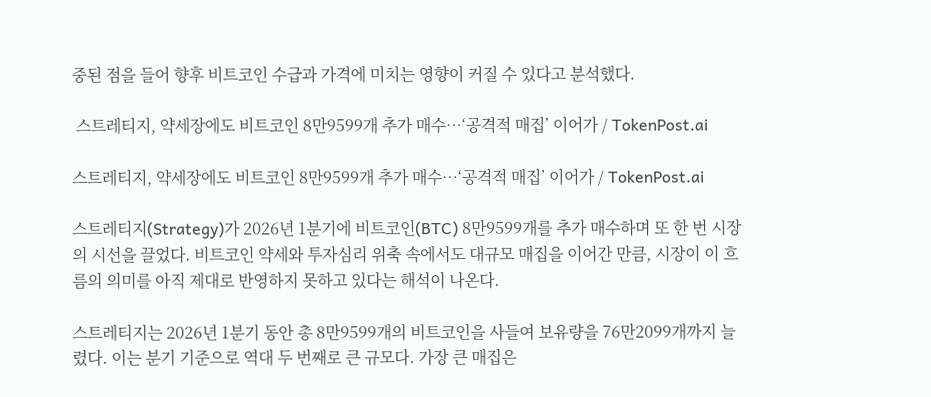중된 점을 들어 향후 비트코인 수급과 가격에 미치는 영향이 커질 수 있다고 분석했다.

 스트레티지, 약세장에도 비트코인 8만9599개 추가 매수…‘공격적 매집’ 이어가 / TokenPost.ai

스트레티지, 약세장에도 비트코인 8만9599개 추가 매수…‘공격적 매집’ 이어가 / TokenPost.ai

스트레티지(Strategy)가 2026년 1분기에 비트코인(BTC) 8만9599개를 추가 매수하며 또 한 번 시장의 시선을 끌었다. 비트코인 약세와 투자심리 위축 속에서도 대규모 매집을 이어간 만큼, 시장이 이 흐름의 의미를 아직 제대로 반영하지 못하고 있다는 해석이 나온다.

스트레티지는 2026년 1분기 동안 총 8만9599개의 비트코인을 사들여 보유량을 76만2099개까지 늘렸다. 이는 분기 기준으로 역대 두 번째로 큰 규모다. 가장 큰 매집은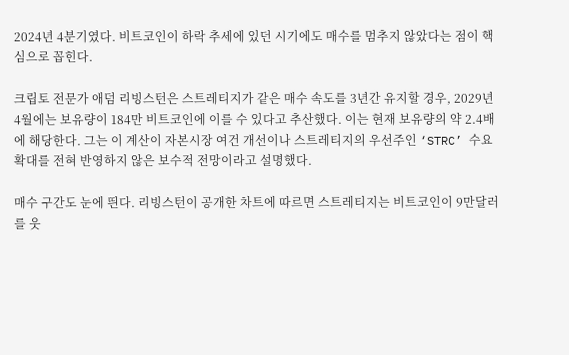2024년 4분기였다. 비트코인이 하락 추세에 있던 시기에도 매수를 멈추지 않았다는 점이 핵심으로 꼽힌다.

크립토 전문가 애덤 리빙스턴은 스트레티지가 같은 매수 속도를 3년간 유지할 경우, 2029년 4월에는 보유량이 184만 비트코인에 이를 수 있다고 추산했다. 이는 현재 보유량의 약 2.4배에 해당한다. 그는 이 계산이 자본시장 여건 개선이나 스트레티지의 우선주인 ‘STRC’ 수요 확대를 전혀 반영하지 않은 보수적 전망이라고 설명했다.

매수 구간도 눈에 띈다. 리빙스턴이 공개한 차트에 따르면 스트레티지는 비트코인이 9만달러를 웃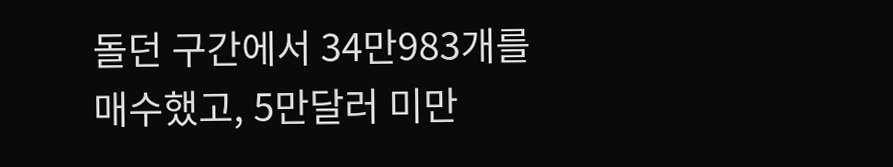돌던 구간에서 34만983개를 매수했고, 5만달러 미만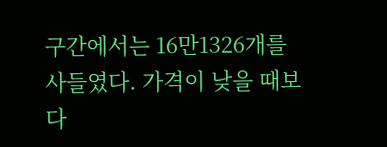구간에서는 16만1326개를 사들였다. 가격이 낮을 때보다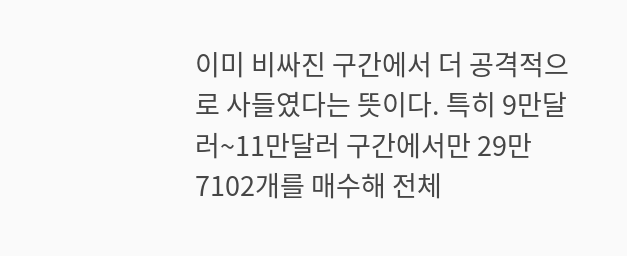이미 비싸진 구간에서 더 공격적으로 사들였다는 뜻이다. 특히 9만달러~11만달러 구간에서만 29만7102개를 매수해 전체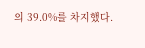의 39.0%를 차지했다.